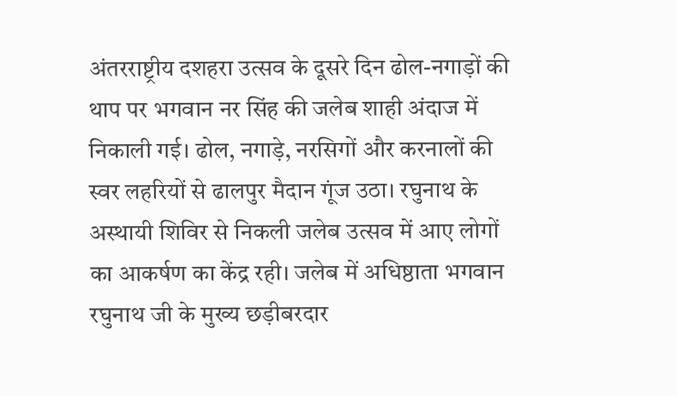अंतरराष्ट्रीय दशहरा उत्सव के दूसरे दिन ढोल-नगाड़ों की थाप पर भगवान नर सिंह की जलेब शाही अंदाज में निकाली गई। ढोल, नगाड़े, नरसिगों और करनालों की स्वर लहरियों से ढालपुर मैदान गूंज उठा। रघुनाथ के अस्थायी शिविर से निकली जलेब उत्सव में आए लोगों का आकर्षण का केंद्र रही। जलेब में अधिष्ठाता भगवान रघुनाथ जी के मुख्य छड़ीबरदार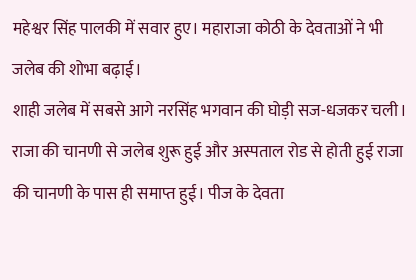महेश्वर सिंह पालकी में सवार हुए। महाराजा कोठी के देवताओं ने भी जलेब की शोभा बढ़ाई।
शाही जलेब में सबसे आगे नरसिंह भगवान की घोड़ी सज-धजकर चली। राजा की चानणी से जलेब शुरू हुई और अस्पताल रोड से होती हुई राजा की चानणी के पास ही समाप्त हुई। पीज के देवता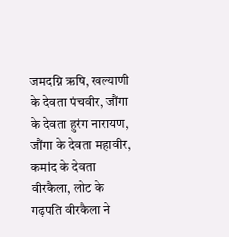जमदग्नि ऋषि, खल्याणी के देवता पंचवीर, जौंगा के देवता हुरंग नारायण, जौंगा के देवता महावीर, कमांद के देवता वीरकैला, लोट के गढ़पति वीरकैला ने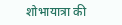शोभायात्रा की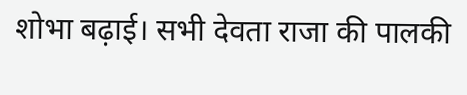शोभा बढ़ाई। सभी देवता राजा की पालकी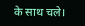के साथ चले।